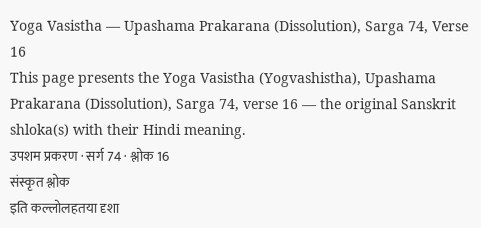Yoga Vasistha — Upashama Prakarana (Dissolution), Sarga 74, Verse 16
This page presents the Yoga Vasistha (Yogvashistha), Upashama Prakarana (Dissolution), Sarga 74, verse 16 — the original Sanskrit shloka(s) with their Hindi meaning.
उपशम प्रकरण · सर्ग 74 · श्लोक 16
संस्कृत श्लोक
इति कल्लोलहतया दृशा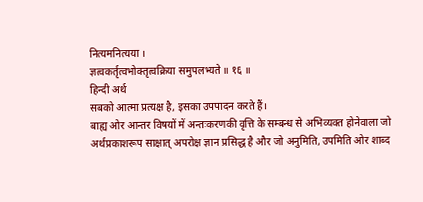नित्यमनित्यया ।
ज्ञत्वकर्तृत्वभोक्तृत्वक्रिया समुपलभ्यते ॥ १६ ॥
हिन्दी अर्थ
सबको आत्मा प्रत्यक्ष है, इसका उपपादन करते हैं।
बाह्य ओर आन्तर विषयों में अन्तःकरणकी वृत्ति के सम्बन्ध से अभिव्यक्त होनेवाला जो
अर्थप्रकाशरूप साक्षात् अपरोक्ष ज्ञान प्रसिद्ध है और जो अनुमिति, उपमिति ओर शाब्द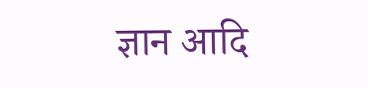ज्ञान आदि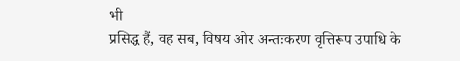भी
प्रसिद्ध हैं, वह सब, विषय ओर अन्तःकरण वृत्तिरूप उपाधि के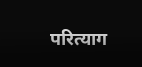परित्याग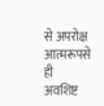से अपरोक्ष आत्मरूपसे ही
अवशिष्ट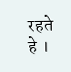रहते हे ।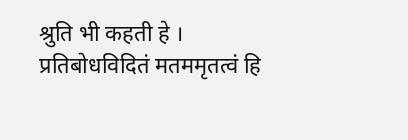श्रुति भी कहती हे । प्रतिबोधविदितं मतममृतत्वं हि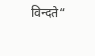विन्दते“